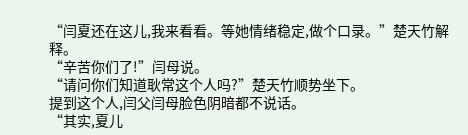“闫夏还在这儿,我来看看。等她情绪稳定,做个口录。”楚天竹解释。
“辛苦你们了!”闫母说。
“请问你们知道耿常这个人吗?”楚天竹顺势坐下。
提到这个人,闫父闫母脸色阴暗都不说话。
“其实,夏儿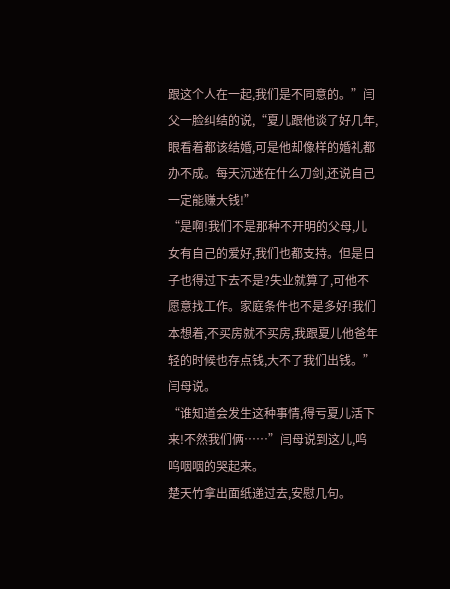跟这个人在一起,我们是不同意的。”闫父一脸纠结的说,“夏儿跟他谈了好几年,眼看着都该结婚,可是他却像样的婚礼都办不成。每天沉迷在什么刀剑,还说自己一定能赚大钱!”
“是啊!我们不是那种不开明的父母,儿女有自己的爱好,我们也都支持。但是日子也得过下去不是?失业就算了,可他不愿意找工作。家庭条件也不是多好!我们本想着,不买房就不买房,我跟夏儿他爸年轻的时候也存点钱,大不了我们出钱。”闫母说。
“谁知道会发生这种事情,得亏夏儿活下来!不然我们俩……”闫母说到这儿,呜呜咽咽的哭起来。
楚天竹拿出面纸递过去,安慰几句。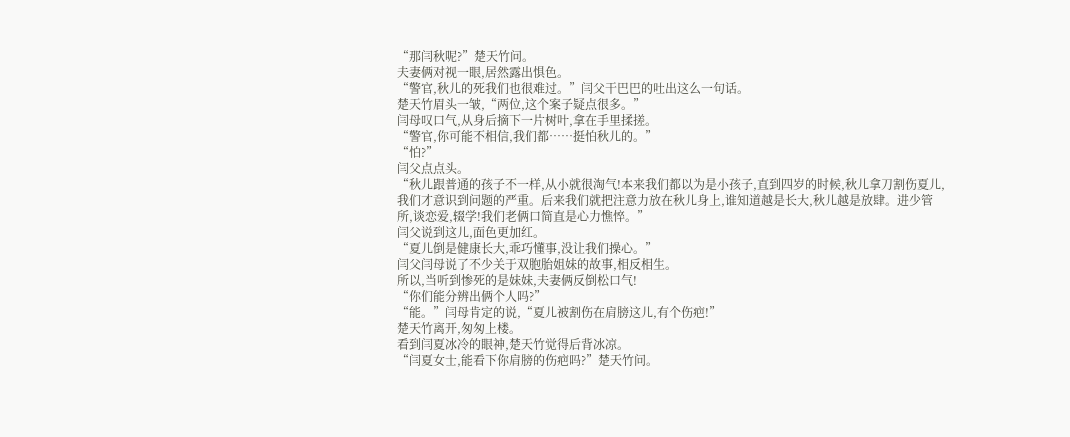“那闫秋呢?”楚天竹问。
夫妻俩对视一眼,居然露出惧色。
“警官,秋儿的死我们也很难过。”闫父干巴巴的吐出这么一句话。
楚天竹眉头一皱,“两位,这个案子疑点很多。”
闫母叹口气,从身后摘下一片树叶,拿在手里揉搓。
“警官,你可能不相信,我们都……挺怕秋儿的。”
“怕?”
闫父点点头。
“秋儿跟普通的孩子不一样,从小就很淘气!本来我们都以为是小孩子,直到四岁的时候,秋儿拿刀割伤夏儿,我们才意识到问题的严重。后来我们就把注意力放在秋儿身上,谁知道越是长大,秋儿越是放肆。进少管所,谈恋爱,辍学!我们老俩口简直是心力憔悴。”
闫父说到这儿,面色更加红。
“夏儿倒是健康长大,乖巧懂事,没让我们操心。”
闫父闫母说了不少关于双胞胎姐妹的故事,相反相生。
所以,当听到惨死的是妹妹,夫妻俩反倒松口气!
“你们能分辨出俩个人吗?”
“能。”闫母肯定的说,“夏儿被割伤在肩膀这儿,有个伤疤!”
楚天竹离开,匆匆上楼。
看到闫夏冰冷的眼神,楚天竹觉得后背冰凉。
“闫夏女士,能看下你肩膀的伤疤吗?”楚天竹问。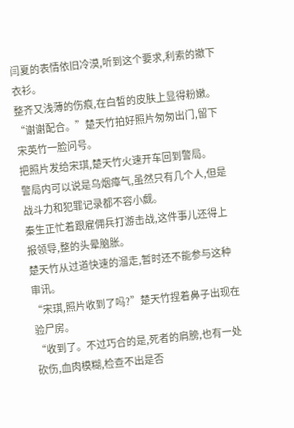闫夏的表情依旧冷漠,听到这个要求,利索的撤下衣衫。
整齐又浅薄的伤痕,在白皙的皮肤上显得粉嫩。
“谢谢配合。”楚天竹拍好照片匆匆出门,留下宋英竹一脸问号。
把照片发给宋琪,楚天竹火速开车回到警局。
警局内可以说是乌烟瘴气,虽然只有几个人,但是战斗力和犯罪记录都不容小觑。
秦生正忙着跟雇佣兵打游击战,这件事儿还得上报领导,整的头晕脑胀。
楚天竹从过道快速的溜走,暂时还不能参与这种审讯。
“宋琪,照片收到了吗?”楚天竹捏着鼻子出现在验尸房。
“收到了。不过巧合的是,死者的肩膀,也有一处砍伤,血肉模糊,检查不出是否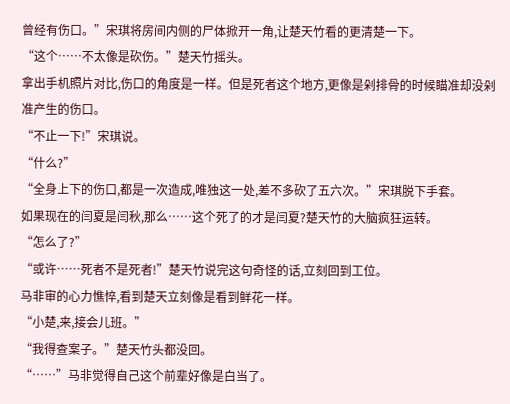曾经有伤口。”宋琪将房间内侧的尸体掀开一角,让楚天竹看的更清楚一下。
“这个……不太像是砍伤。”楚天竹摇头。
拿出手机照片对比,伤口的角度是一样。但是死者这个地方,更像是剁排骨的时候瞄准却没剁准产生的伤口。
“不止一下!”宋琪说。
“什么?”
“全身上下的伤口,都是一次造成,唯独这一处,差不多砍了五六次。”宋琪脱下手套。
如果现在的闫夏是闫秋,那么……这个死了的才是闫夏?楚天竹的大脑疯狂运转。
“怎么了?”
“或许……死者不是死者!”楚天竹说完这句奇怪的话,立刻回到工位。
马非审的心力憔悴,看到楚天立刻像是看到鲜花一样。
“小楚,来,接会儿班。”
“我得查案子。”楚天竹头都没回。
“……”马非觉得自己这个前辈好像是白当了。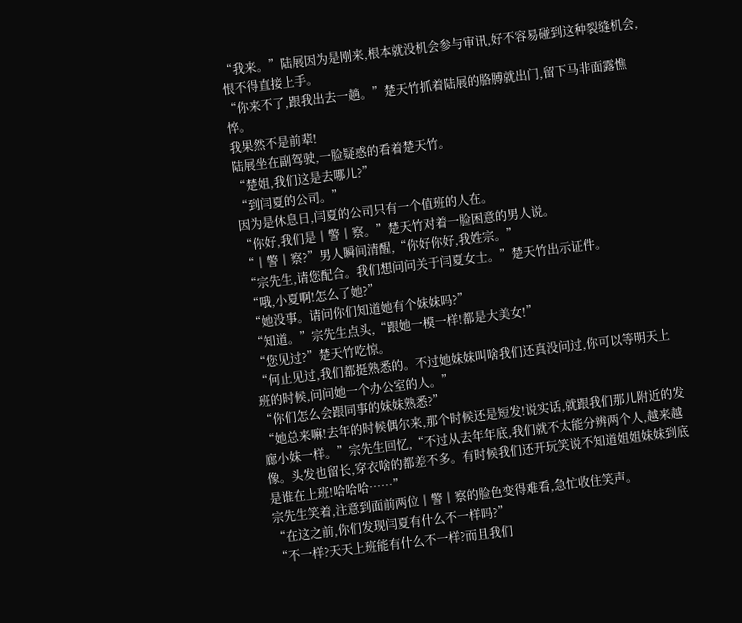“我来。”陆展因为是刚来,根本就没机会参与审讯,好不容易碰到这种裂缝机会,恨不得直接上手。
“你来不了,跟我出去一趟。”楚天竹抓着陆展的胳膊就出门,留下马非面露憔悴。
我果然不是前辈!
陆展坐在副驾驶,一脸疑惑的看着楚天竹。
“楚姐,我们这是去哪儿?”
“到闫夏的公司。”
因为是休息日,闫夏的公司只有一个值班的人在。
“你好,我们是丨警丨察。”楚天竹对着一脸困意的男人说。
“丨警丨察?”男人瞬间清醒,“你好你好,我姓宗。”
“宗先生,请您配合。我们想问问关于闫夏女士。”楚天竹出示证件。
“哦,小夏啊!怎么了她?”
“她没事。请问你们知道她有个妹妹吗?”
“知道。”宗先生点头,“跟她一模一样!都是大美女!”
“您见过?”楚天竹吃惊。
“何止见过,我们都挺熟悉的。不过她妹妹叫啥我们还真没问过,你可以等明天上班的时候,问问她一个办公室的人。”
“你们怎么会跟同事的妹妹熟悉?”
“她总来嘛!去年的时候偶尔来,那个时候还是短发!说实话,就跟我们那儿附近的发廊小妹一样。”宗先生回忆,“不过从去年年底,我们就不太能分辨两个人,越来越像。头发也留长,穿衣啥的都差不多。有时候我们还开玩笑说不知道姐姐妹妹到底是谁在上班!哈哈哈……”
宗先生笑着,注意到面前两位丨警丨察的脸色变得难看,急忙收住笑声。
“在这之前,你们发现闫夏有什么不一样吗?”
“不一样?天天上班能有什么不一样?而且我们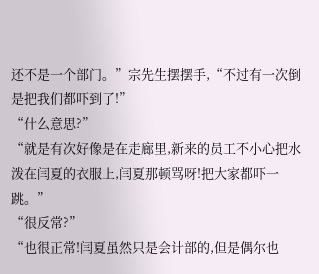还不是一个部门。”宗先生摆摆手,“不过有一次倒是把我们都吓到了!”
“什么意思?”
“就是有次好像是在走廊里,新来的员工不小心把水泼在闫夏的衣服上,闫夏那顿骂呀!把大家都吓一跳。”
“很反常?”
“也很正常!闫夏虽然只是会计部的,但是偶尔也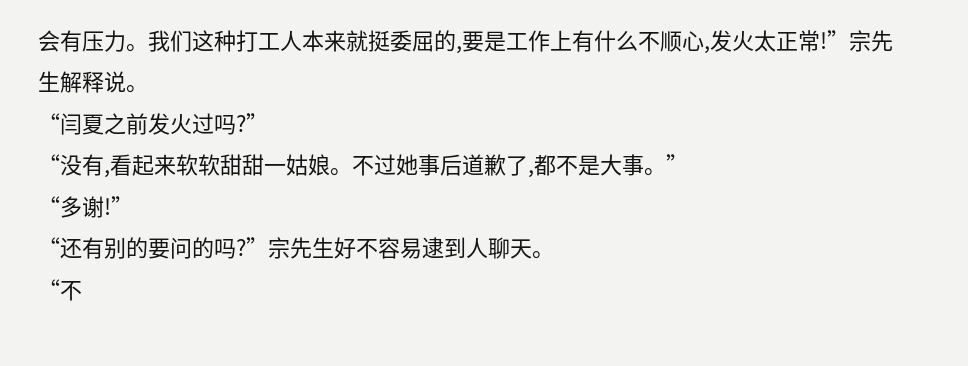会有压力。我们这种打工人本来就挺委屈的,要是工作上有什么不顺心,发火太正常!”宗先生解释说。
“闫夏之前发火过吗?”
“没有,看起来软软甜甜一姑娘。不过她事后道歉了,都不是大事。”
“多谢!”
“还有别的要问的吗?”宗先生好不容易逮到人聊天。
“不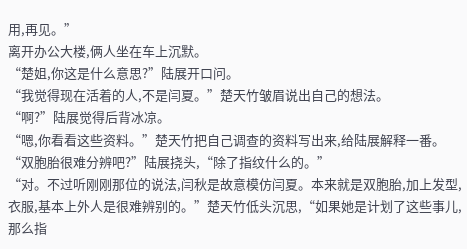用,再见。”
离开办公大楼,俩人坐在车上沉默。
“楚姐,你这是什么意思?”陆展开口问。
“我觉得现在活着的人,不是闫夏。”楚天竹皱眉说出自己的想法。
“啊?”陆展觉得后背冰凉。
“嗯,你看看这些资料。”楚天竹把自己调查的资料写出来,给陆展解释一番。
“双胞胎很难分辨吧?”陆展挠头,“除了指纹什么的。”
“对。不过听刚刚那位的说法,闫秋是故意模仿闫夏。本来就是双胞胎,加上发型,衣服,基本上外人是很难辨别的。”楚天竹低头沉思,“如果她是计划了这些事儿,那么指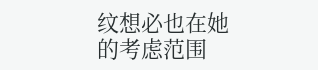纹想必也在她的考虑范围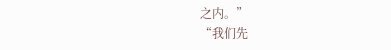之内。”
“我们先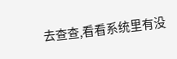去查查,看看系统里有没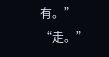有。”
“走。”